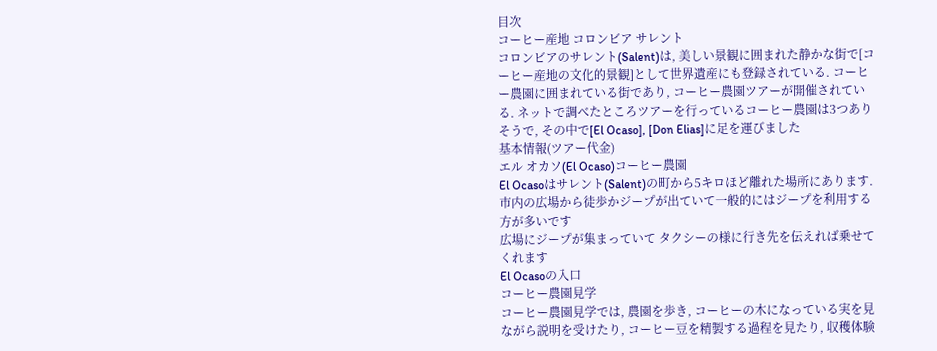目次
コーヒー産地 コロンビア サレント
コロンビアのサレント(Salent)は, 美しい景観に囲まれた静かな街で[コーヒー産地の文化的景観]として世界遺産にも登録されている. コーヒー農園に囲まれている街であり, コーヒー農園ツアーが開催されている. ネットで調べたところツアーを行っているコーヒー農園は3つありそうで, その中で[El Ocaso], [Don Elias]に足を運びました
基本情報(ツアー代金)
エル オカソ(El Ocaso)コーヒー農園
El Ocasoはサレント(Salent)の町から5キロほど離れた場所にあります. 市内の広場から徒歩かジープが出ていて一般的にはジープを利用する方が多いです
広場にジープが集まっていて タクシーの様に行き先を伝えれば乗せてくれます
El Ocasoの入口
コーヒー農園見学
コーヒー農園見学では, 農園を歩き, コーヒーの木になっている実を見ながら説明を受けたり, コーヒー豆を精製する過程を見たり, 収穫体験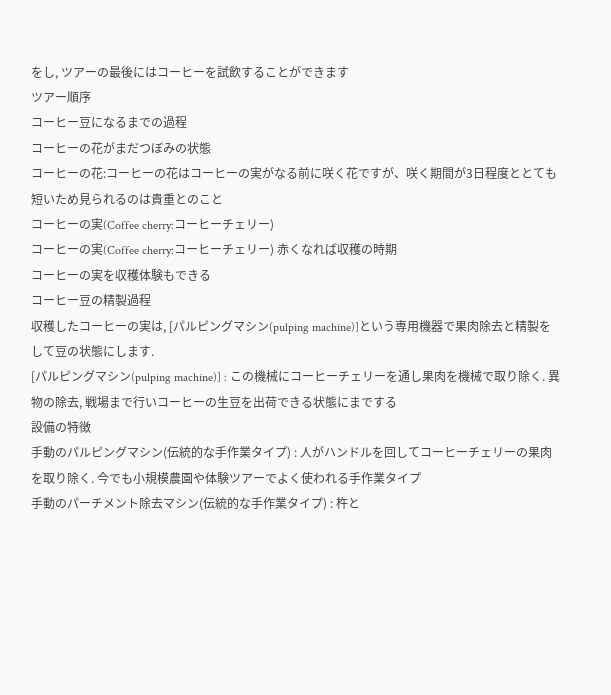をし, ツアーの最後にはコーヒーを試飲することができます
ツアー順序
コーヒー豆になるまでの過程
コーヒーの花がまだつぼみの状態
コーヒーの花:コーヒーの花はコーヒーの実がなる前に咲く花ですが、咲く期間が3日程度ととても短いため見られるのは貴重とのこと
コーヒーの実(Coffee cherry:コーヒーチェリー)
コーヒーの実(Coffee cherry:コーヒーチェリー) 赤くなれば収穫の時期
コーヒーの実を収穫体験もできる
コーヒー豆の精製過程
収穫したコーヒーの実は, [パルピングマシン(pulping machine)]という専用機器で果肉除去と精製をして豆の状態にします.
[パルピングマシン(pulping machine)] : この機械にコーヒーチェリーを通し果肉を機械で取り除く. 異物の除去, 戦場まで行いコーヒーの生豆を出荷できる状態にまでする
設備の特徴
手動のパルピングマシン(伝統的な手作業タイプ) : 人がハンドルを回してコーヒーチェリーの果肉を取り除く. 今でも小規模農園や体験ツアーでよく使われる手作業タイプ
手動のパーチメント除去マシン(伝統的な手作業タイプ) : 杵と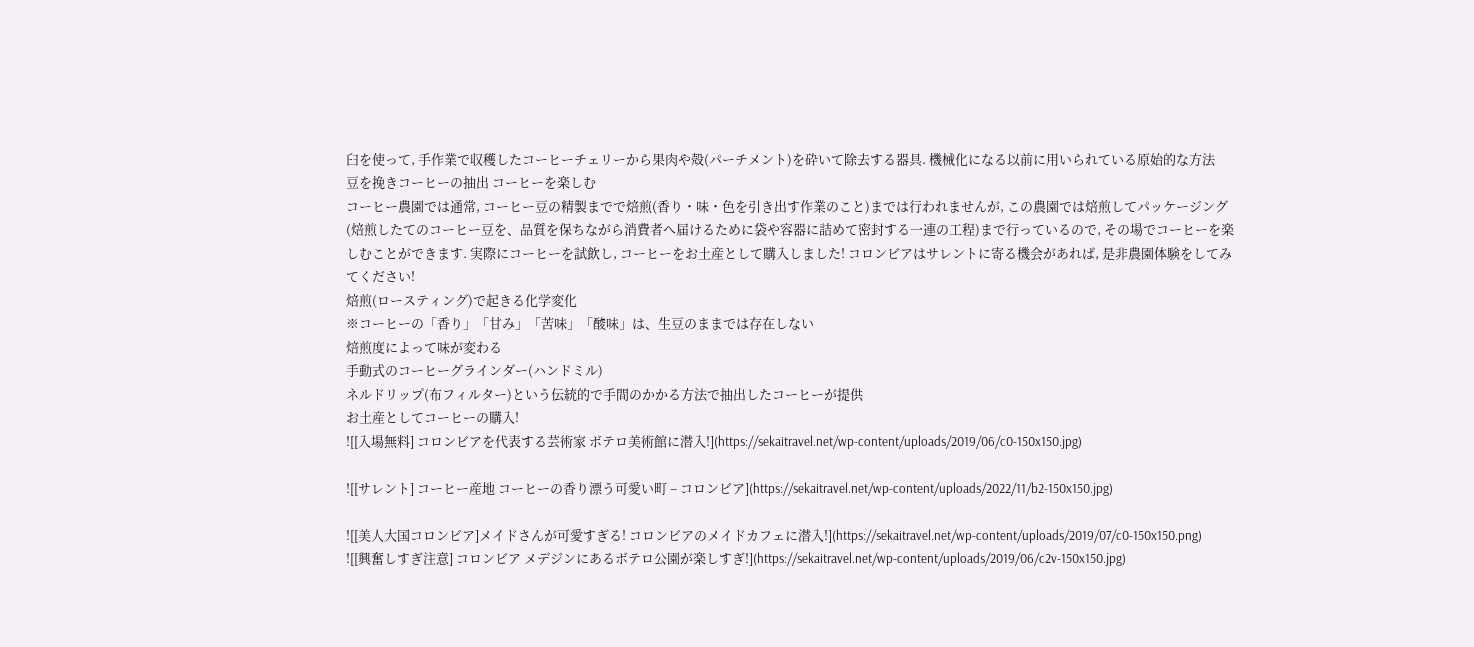臼を使って, 手作業で収穫したコーヒーチェリーから果肉や殻(パーチメント)を砕いて除去する器具. 機械化になる以前に用いられている原始的な方法
豆を挽きコーヒーの抽出 コーヒーを楽しむ
コーヒー農園では通常, コーヒー豆の精製までで焙煎(香り・味・色を引き出す作業のこと)までは行われませんが, この農園では焙煎してパッケージング(焙煎したてのコーヒー豆を、品質を保ちながら消費者へ届けるために袋や容器に詰めて密封する一連の工程)まで行っているので, その場でコーヒーを楽しむことができます. 実際にコーヒーを試飲し, コーヒーをお土産として購入しました! コロンビアはサレントに寄る機会があれば, 是非農園体験をしてみてください!
焙煎(ロースティング)で起きる化学変化
※コーヒーの「香り」「甘み」「苦味」「酸味」は、生豆のままでは存在しない
焙煎度によって味が変わる
手動式のコーヒーグラインダー(ハンドミル)
ネルドリップ(布フィルター)という伝統的で手間のかかる方法で抽出したコーヒーが提供
お土産としてコーヒーの購入!
![[入場無料] コロンビアを代表する芸術家 ボテロ美術館に潜入!](https://sekaitravel.net/wp-content/uploads/2019/06/c0-150x150.jpg)

![[サレント] コーヒー産地 コーヒーの香り漂う可愛い町 – コロンビア](https://sekaitravel.net/wp-content/uploads/2022/11/b2-150x150.jpg)

![[美人大国コロンビア]メイドさんが可愛すぎる! コロンビアのメイドカフェに潜入!](https://sekaitravel.net/wp-content/uploads/2019/07/c0-150x150.png)
![[興奮しすぎ注意] コロンビア メデジンにあるボテロ公園が楽しすぎ!](https://sekaitravel.net/wp-content/uploads/2019/06/c2v-150x150.jpg)